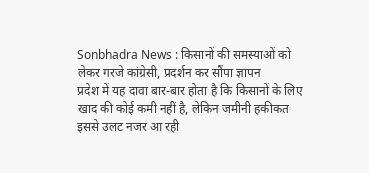Sonbhadra News : किसानों की समस्याओं को लेकर गरजे कांग्रेसी, प्रदर्शन कर सौंपा ज्ञापन
प्रदेश में यह दावा बार-बार होता है कि किसानों के लिए खाद की कोई कमी नहीं है, लेकिन जमीनी हकीकत इससे उलट नजर आ रही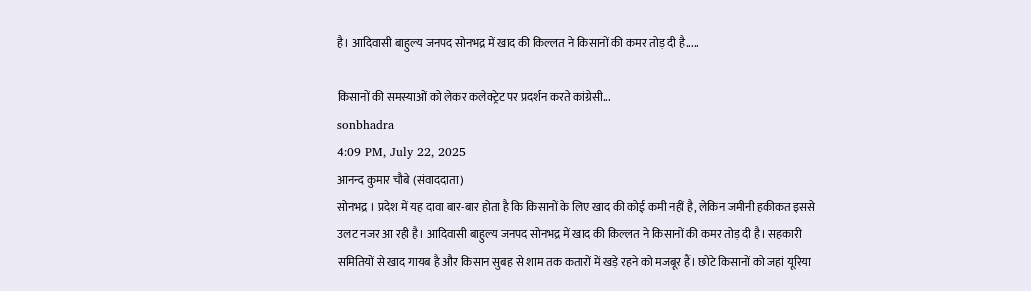है। आदिवासी बाहुल्य जनपद सोनभद्र में खाद की किल्लत ने किसानों की कमर तोड़ दी है.....

किसानों की समस्याओं को लेकर कलेक्ट्रेट पर प्रदर्शन करते कांग्रेसी...
sonbhadra
4:09 PM, July 22, 2025
आनन्द कुमार चौबे (संवाददाता)
सोनभद्र । प्रदेश में यह दावा बार-बार होता है कि किसानों के लिए खाद की कोई कमी नहीं है, लेकिन जमीनी हकीकत इससे उलट नजर आ रही है। आदिवासी बाहुल्य जनपद सोनभद्र में खाद की किल्लत ने किसानों की कमर तोड़ दी है। सहकारी समितियों से खाद गायब है और किसान सुबह से शाम तक कतारों में खड़े रहने को मजबूर हैं। छोटे किसानों को जहां यूरिया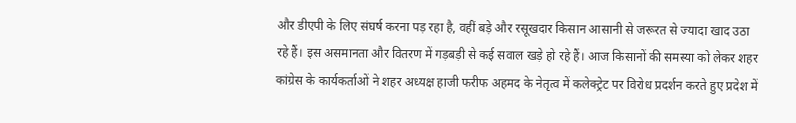और डीएपी के लिए संघर्ष करना पड़ रहा है, वहीं बड़े और रसूखदार किसान आसानी से जरूरत से ज्यादा खाद उठा रहे हैं। इस असमानता और वितरण में गड़बड़ी से कई सवाल खड़े हो रहे हैं। आज किसानों की समस्या को लेकर शहर कांग्रेस के कार्यकर्ताओं ने शहर अध्यक्ष हाजी फरीफ अहमद के नेतृत्व में कलेक्ट्रेट पर विरोध प्रदर्शन करते हुए प्रदेश में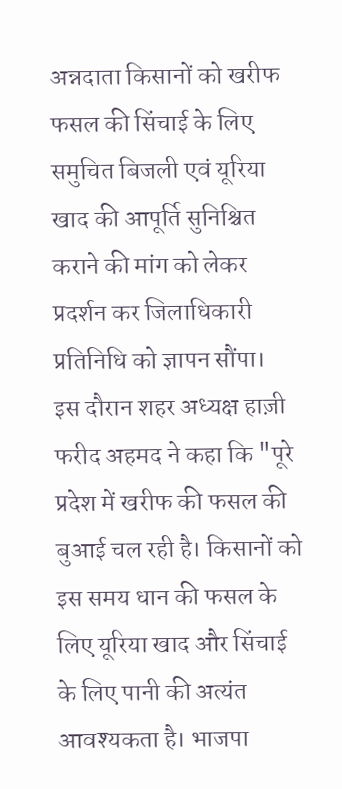अन्नदाता किसानों को खरीफ फसल की सिंचाई के लिए समुचित बिजली एवं यूरिया खाद की आपूर्ति सुनिश्चित कराने की मांग को लेकर प्रदर्शन कर जिलाधिकारी प्रतिनिधि को ज्ञापन सौंपा।
इस दौरान शहर अध्यक्ष हाज़ी फरीद अहमद ने कहा कि "पूरे प्रदेश में खरीफ की फसल की बुआई चल रही है। किसानों को इस समय धान की फसल के लिए यूरिया खाद और सिंचाई के लिए पानी की अत्यंत आवश्यकता है। भाजपा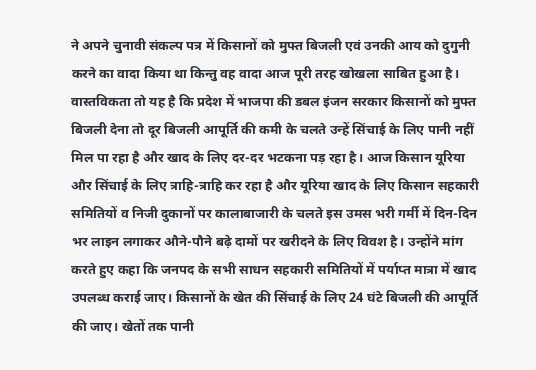ने अपने चुनावी संकल्प पत्र में किसानों को मुफ्त बिजली एवं उनकी आय को दुगुनी करने का वादा किया था किन्तु वह वादा आज पूरी तरह खोखला साबित हुआ है। वास्तविकता तो यह है कि प्रदेश में भाजपा की डबल इंजन सरकार किसानों को मुफ्त बिजली देना तो दूर बिजली आपूर्ति की कमी के चलते उन्हें सिंचाई के लिए पानी नहीं मिल पा रहा है और खाद के लिए दर-दर भटकना पड़ रहा है। आज किसान यूरिया और सिंचाई के लिए त्राहि-त्राहि कर रहा है और यूरिया खाद के लिए किसान सहकारी समितियों व निजी दुकानों पर कालाबाजारी के चलते इस उमस भरी गर्मी में दिन-दिन भर लाइन लगाकर औने-पौने बढ़े दामों पर खरीदने के लिए विवश है। उन्होंने मांग करते हुए कहा कि जनपद के सभी साधन सहकारी समितियों में पर्याप्त मात्रा में खाद उपलब्ध कराई जाए। किसानों के खेत की सिंचाई के लिए 24 घंटे बिजली की आपूर्ति की जाए। खेतों तक पानी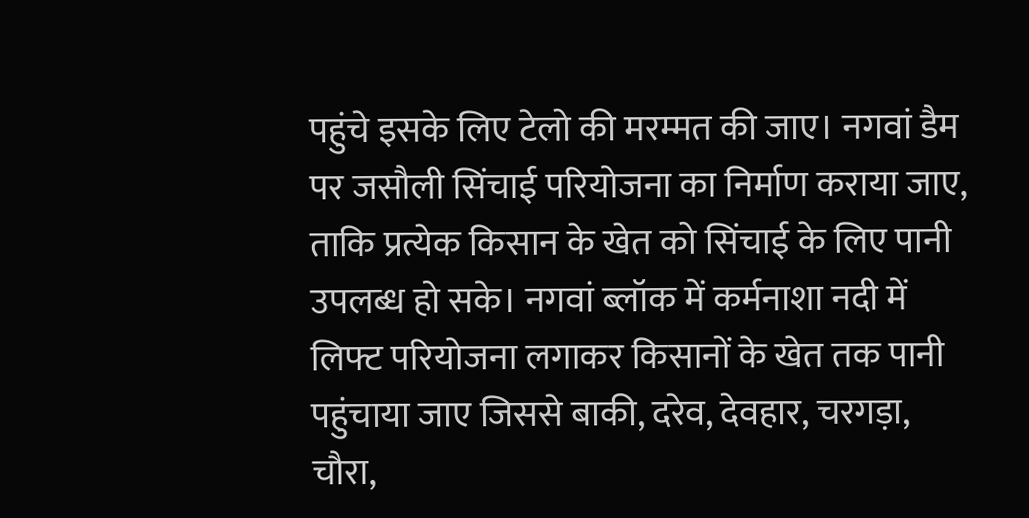पहुंचे इसके लिए टेलो की मरम्मत की जाए। नगवां डैम पर जसौली सिंचाई परियोजना का निर्माण कराया जाए, ताकि प्रत्येक किसान के खेत को सिंचाई के लिए पानी उपलब्ध हो सके। नगवां ब्लॉक में कर्मनाशा नदी में लिफ्ट परियोजना लगाकर किसानों के खेत तक पानी पहुंचाया जाए जिससे बाकी, दरेव, देवहार, चरगड़ा, चौरा,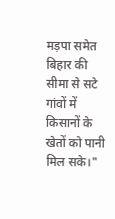मड़पा समेत बिहार की सीमा से सटे गांवों में किसानों के खेतों को पानी मिल सके।"